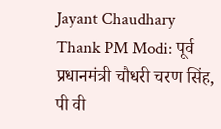Jayant Chaudhary Thank PM Modi: पूर्व प्रधानमंत्री चौधरी चरण सिंह, पी वी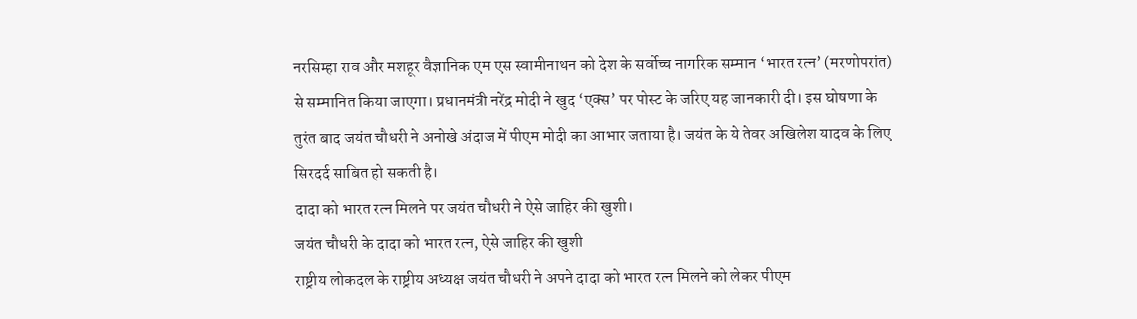नरसिम्हा राव और मशहूर वैज्ञानिक एम एस स्वामीनाथन को देश के सर्वोच्च नागरिक सम्मान ‘भारत रत्न’ (मरणोपरांत) से सम्मानित किया जाएगा। प्रधानमंत्री नरेंद्र मोदी ने खुद ‘एक्स’ पर पोस्ट के जरिए यह जानकारी दी। इस घोषणा के तुरंत बाद जयंत चौधरी ने अनोखे अंदाज में पीएम मोदी का आभार जताया है। जयंत के ये तेवर अखिलेश यादव के लिए सिरदर्द साबित हो सकती है।
दादा को भारत रत्न मिलने पर जयंत चौधरी ने ऐसे जाहिर की खुशी।
जयंत चौधरी के दादा को भारत रत्न, ऐसे जाहिर की खुशी
राष्ट्रीय लोकदल के राष्ट्रीय अध्यक्ष जयंत चौधरी ने अपने दादा को भारत रत्न मिलने को लेकर पीएम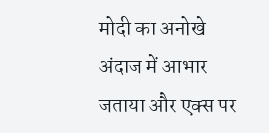मोदी का अनोखे अंदाज में आभार जताया और एक्स पर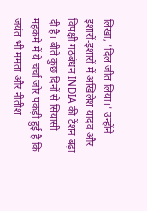लिखा, 'दिल जीत लिया।' उन्होंने इशारों-इशारों में अखिलेश यादव और विपक्षी गठबंधन INDIA की टेंशन बढ़ा दी है। बीते कुछ दिनों से सियासी महकमे में ये चर्चा जोर पकड़ी हुई है कि जयंत भी ममता और नीतीश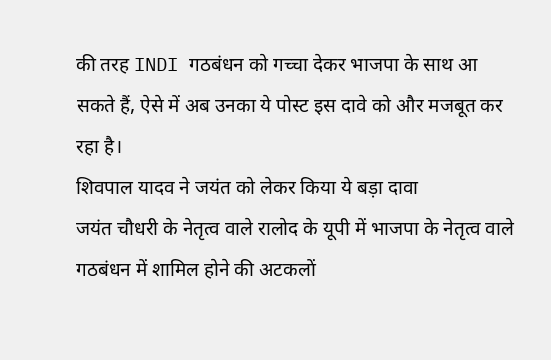की तरह INDI गठबंधन को गच्चा देकर भाजपा के साथ आ सकते हैं, ऐसे में अब उनका ये पोस्ट इस दावे को और मजबूत कर रहा है।
शिवपाल यादव ने जयंत को लेकर किया ये बड़ा दावा
जयंत चौधरी के नेतृत्व वाले रालोद के यूपी में भाजपा के नेतृत्व वाले गठबंधन में शामिल होने की अटकलों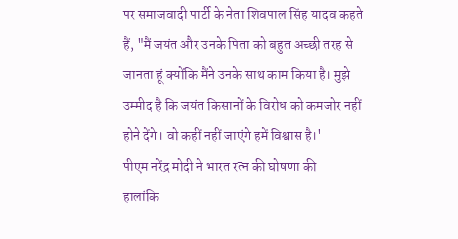पर समाजवादी पार्टी के नेता शिवपाल सिंह यादव कहते हैं, "मैं जयंत और उनके पिता को बहुत अच्छी तरह से जानता हूं क्योंकि मैंने उनके साथ काम किया है। मुझे उम्मीद है कि जयंत किसानों के विरोध को कमजोर नहीं होने देंगे। वो कहीं नहीं जाएंगे हमें विश्वास है।'
पीएम नरेंद्र मोदी ने भारत रत्न की घोषणा की
हालांकि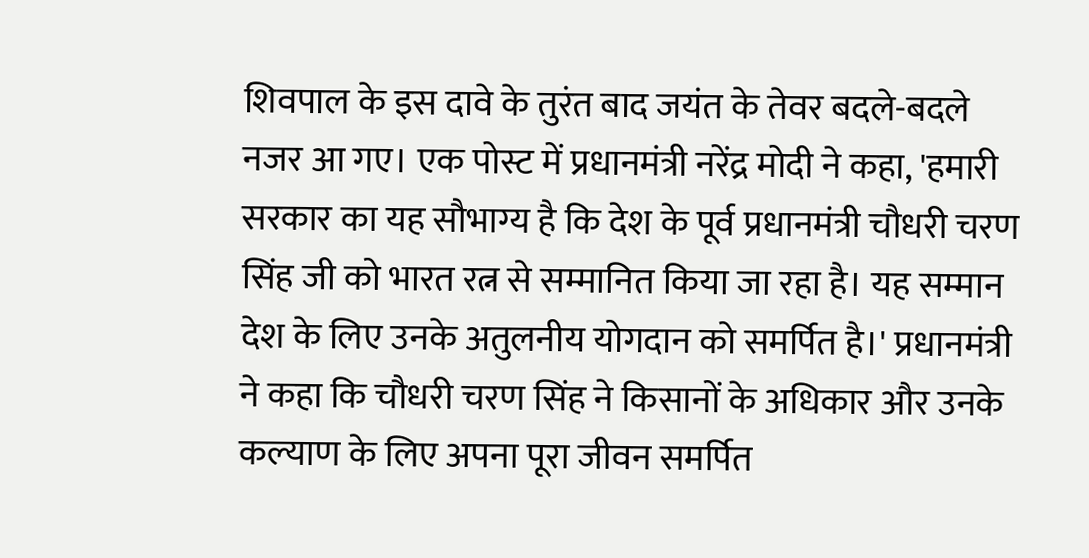शिवपाल के इस दावे के तुरंत बाद जयंत के तेवर बदले-बदले नजर आ गए। एक पोस्ट में प्रधानमंत्री नरेंद्र मोदी ने कहा, 'हमारी सरकार का यह सौभाग्य है कि देश के पूर्व प्रधानमंत्री चौधरी चरण सिंह जी को भारत रत्न से सम्मानित किया जा रहा है। यह सम्मान देश के लिए उनके अतुलनीय योगदान को समर्पित है।' प्रधानमंत्री ने कहा कि चौधरी चरण सिंह ने किसानों के अधिकार और उनके कल्याण के लिए अपना पूरा जीवन समर्पित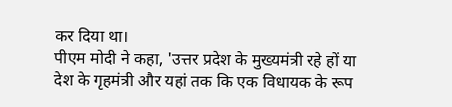कर दिया था।
पीएम मोदी ने कहा, 'उत्तर प्रदेश के मुख्यमंत्री रहे हों या देश के गृहमंत्री और यहां तक कि एक विधायक के रूप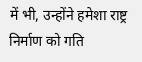में भी, उन्होंने हमेशा राष्ट्र निर्माण को गति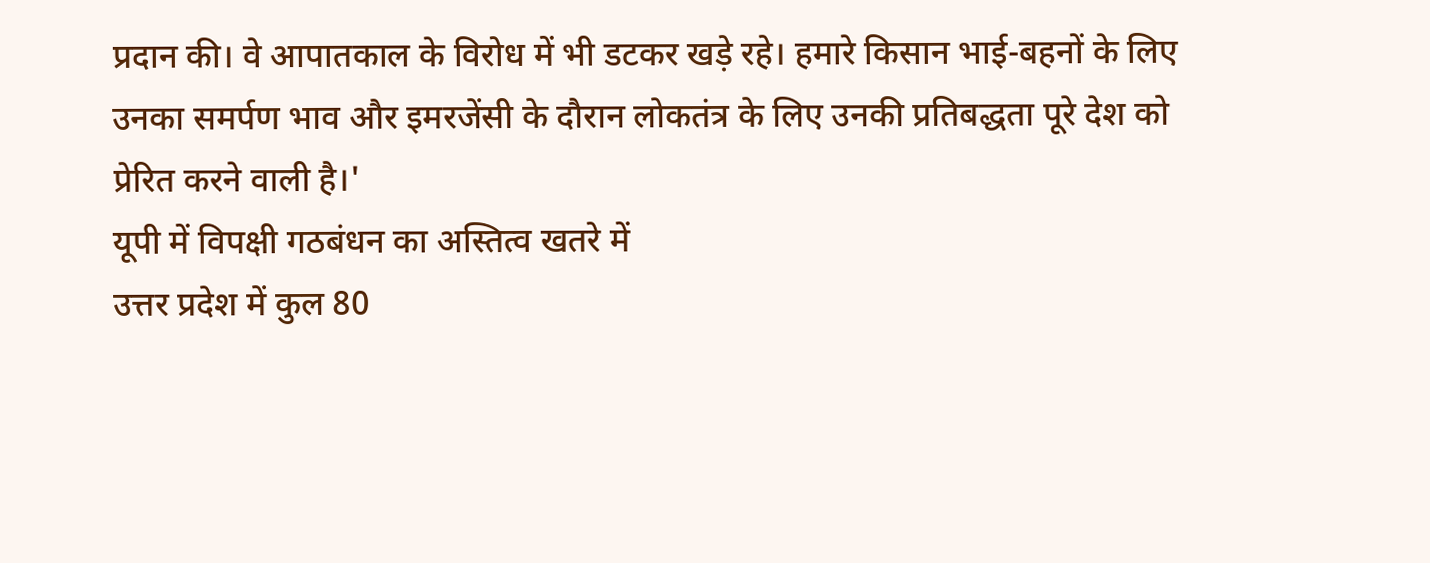प्रदान की। वे आपातकाल के विरोध में भी डटकर खड़े रहे। हमारे किसान भाई-बहनों के लिए उनका समर्पण भाव और इमरजेंसी के दौरान लोकतंत्र के लिए उनकी प्रतिबद्धता पूरे देश को प्रेरित करने वाली है।'
यूपी में विपक्षी गठबंधन का अस्तित्व खतरे में
उत्तर प्रदेश में कुल 80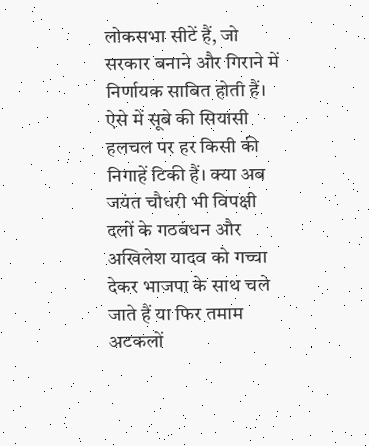लोकसभा सीटें हैं, जो सरकार बनाने और गिराने में निर्णायक साबित होती हैं। ऐसे में सूबे की सियासी हलचल पर हर किसी की निगाहें टिकी हैं। क्या अब जयंत चौधरी भी विपक्षी दलों के गठबंधन और अखिलेश यादव को गच्चा देकर भाजपा के साथ चले जाते हैं या फिर तमाम अटकलों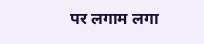पर लगाम लगा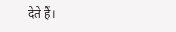देते हैं।